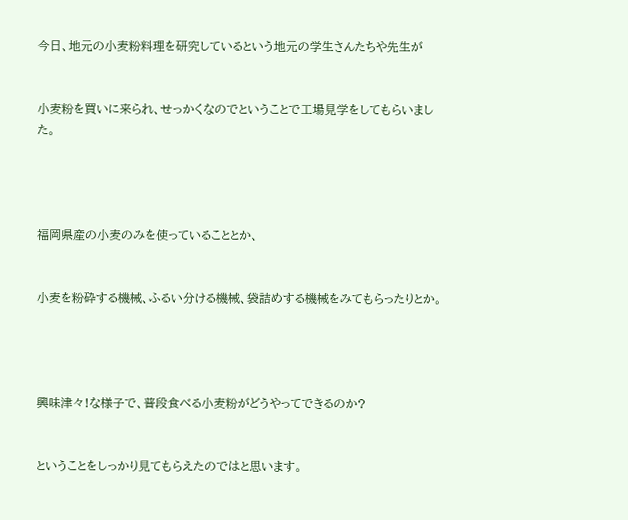今日、地元の小麦粉料理を研究しているという地元の学生さんたちや先生が


小麦粉を買いに来られ、せっかくなのでということで工場見学をしてもらいました。




福岡県産の小麦のみを使っていることとか、


小麦を粉砕する機械、ふるい分ける機械、袋詰めする機械をみてもらったりとか。




興味津々!な様子で、普段食べる小麦粉がどうやってできるのか?


ということをしっかり見てもらえたのではと思います。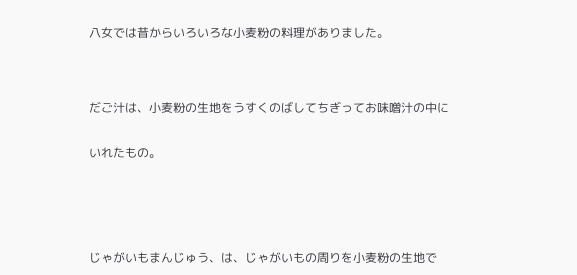八女では昔からいろいろな小麦粉の料理がありました。




だご汁は、小麦粉の生地をうすくのばしてちぎってお味噌汁の中に


いれたもの。






じゃがいもまんじゅう、は、じゃがいもの周りを小麦粉の生地で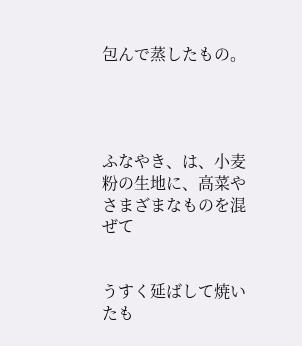包んで蒸したもの。




ふなやき、は、小麦粉の生地に、高菜やさまざまなものを混ぜて


うすく延ばして焼いたも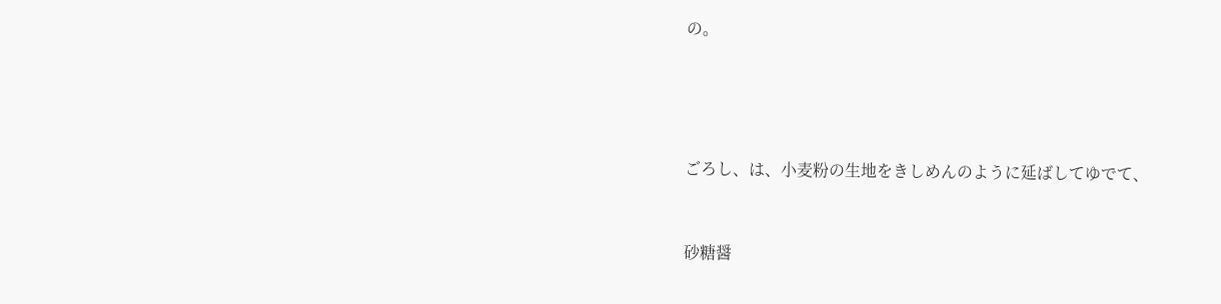の。




ごろし、は、小麦粉の生地をきしめんのように延ばしてゆでて、


砂糖醤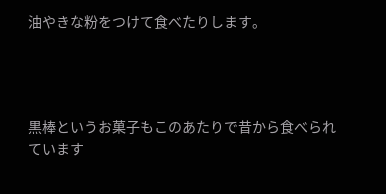油やきな粉をつけて食べたりします。




黒棒というお菓子もこのあたりで昔から食べられています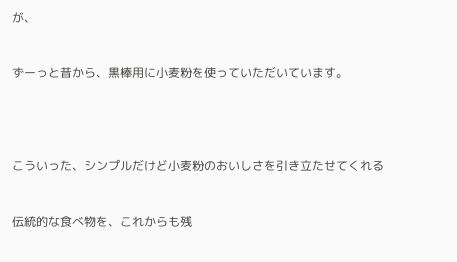が、


ずーっと昔から、黒棒用に小麦粉を使っていただいています。




こういった、シンプルだけど小麦粉のおいしさを引き立たせてくれる


伝統的な食べ物を、これからも残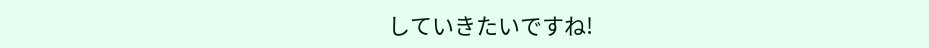していきたいですね!